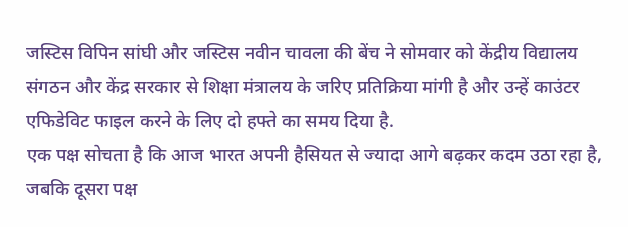जस्टिस विपिन सांघी और जस्टिस नवीन चावला की बेंच ने सोमवार को केंद्रीय विद्यालय संगठन और केंद्र सरकार से शिक्षा मंत्रालय के जरिए प्रतिक्रिया मांगी है और उन्हें काउंटर एफिडेविट फाइल करने के लिए दो हफ्ते का समय दिया है.
एक पक्ष सोचता है कि आज भारत अपनी हैसियत से ज्यादा आगे बढ़कर कदम उठा रहा है, जबकि दूसरा पक्ष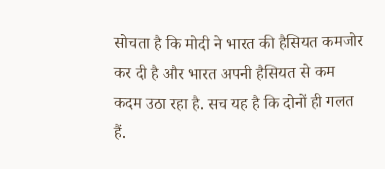सोचता है कि मोदी ने भारत की हैसियत कमजोर कर दी है और भारत अपनी हैसियत से कम कदम उठा रहा है. सच यह है कि दोनों ही गलत हैं.